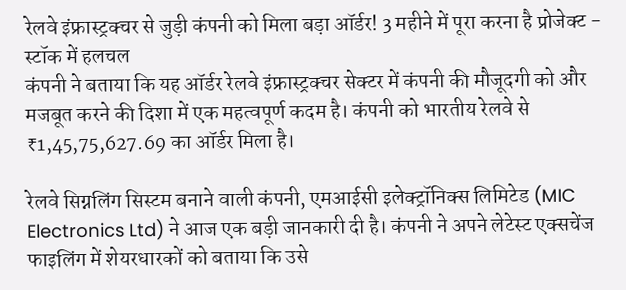रेलवे इंफ्रास्ट्रक्चर से जुड़ी कंपनी को मिला बड़ा ऑर्डर! 3 महीने में पूरा करना है प्रोजेक्ट - स्टॉक में हलचल
कंपनी ने बताया कि यह ऑर्डर रेलवे इंफ्रास्ट्रक्चर सेक्टर में कंपनी की मौजूदगी को और मजबूत करने की दिशा में एक महत्वपूर्ण कदम है। कंपनी को भारतीय रेलवे से ₹1,45,75,627.69 का ऑर्डर मिला है।

रेलवे सिग्नलिंग सिस्टम बनाने वाली कंपनी, एमआईसी इलेक्ट्रॉनिक्स लिमिटेड (MIC Electronics Ltd) ने आज एक बड़ी जानकारी दी है। कंपनी ने अपने लेटेस्ट एक्सचेंज फाइलिंग में शेयरधारकों को बताया कि उसे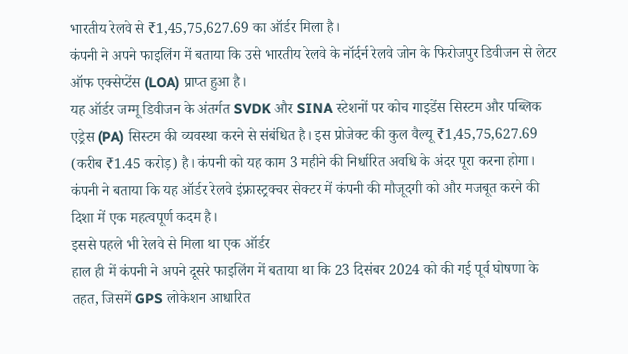भारतीय रेलवे से ₹1,45,75,627.69 का ऑर्डर मिला है।
कंपनी ने अपने फाइलिंग में बताया कि उसे भारतीय रेलवे के नॉर्दर्न रेलवे जोन के फिरोजपुर डिवीजन से लेटर ऑफ एक्सेप्टेंस (LOA) प्राप्त हुआ है।
यह ऑर्डर जम्मू डिवीजन के अंतर्गत SVDK और SINA स्टेशनों पर कोच गाइडेंस सिस्टम और पब्लिक एड्रेस (PA) सिस्टम की व्यवस्था करने से संबंधित है। इस प्रोजेक्ट की कुल वैल्यू ₹1,45,75,627.69 (करीब ₹1.45 करोड़) है। कंपनी को यह काम 3 महीने की निर्धारित अवधि के अंदर पूरा करना होगा।
कंपनी ने बताया कि यह ऑर्डर रेलवे इंफ्रास्ट्रक्चर सेक्टर में कंपनी की मौजूदगी को और मजबूत करने की दिशा में एक महत्वपूर्ण कदम है।
इससे पहले भी रेलवे से मिला था एक ऑर्डर
हाल ही में कंपनी ने अपने दूसरे फाइलिंग में बताया था कि 23 दिसंबर 2024 को की गई पूर्व घोषणा के तहत, जिसमें GPS लोकेशन आधारित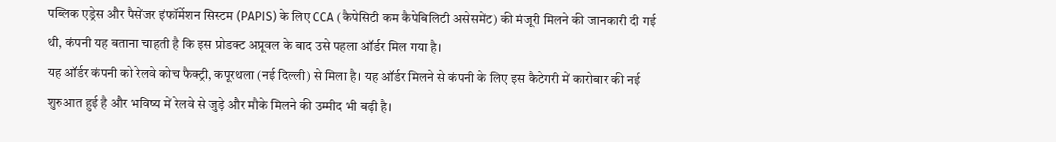पब्लिक एड्रेस और पैसेंजर इंफॉर्मेशन सिस्टम (PAPIS) के लिए CCA (कैपेसिटी कम कैपेबिलिटी असेसमेंट) की मंजूरी मिलने की जानकारी दी गई थी, कंपनी यह बताना चाहती है कि इस प्रोडक्ट अप्रूवल के बाद उसे पहला ऑर्डर मिल गया है।
यह ऑर्डर कंपनी को रेलवे कोच फैक्ट्री, कपूरथला (नई दिल्ली) से मिला है। यह ऑर्डर मिलने से कंपनी के लिए इस कैटेगरी में कारोबार की नई शुरुआत हुई है और भविष्य में रेलवे से जुड़े और मौके मिलने की उम्मीद भी बढ़ी है।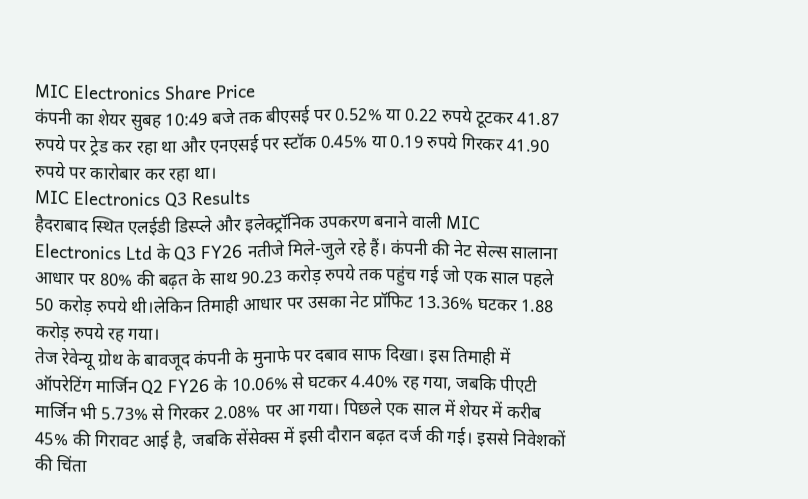MIC Electronics Share Price
कंपनी का शेयर सुबह 10:49 बजे तक बीएसई पर 0.52% या 0.22 रुपये टूटकर 41.87 रुपये पर ट्रेड कर रहा था और एनएसई पर स्टॉक 0.45% या 0.19 रुपये गिरकर 41.90 रुपये पर कारोबार कर रहा था।
MIC Electronics Q3 Results
हैदराबाद स्थित एलईडी डिस्प्ले और इलेक्ट्रॉनिक उपकरण बनाने वाली MIC Electronics Ltd के Q3 FY26 नतीजे मिले-जुले रहे हैं। कंपनी की नेट सेल्स सालाना आधार पर 80% की बढ़त के साथ 90.23 करोड़ रुपये तक पहुंच गई जो एक साल पहले 50 करोड़ रुपये थी।लेकिन तिमाही आधार पर उसका नेट प्रॉफिट 13.36% घटकर 1.88 करोड़ रुपये रह गया।
तेज रेवेन्यू ग्रोथ के बावजूद कंपनी के मुनाफे पर दबाव साफ दिखा। इस तिमाही में ऑपरेटिंग मार्जिन Q2 FY26 के 10.06% से घटकर 4.40% रह गया, जबकि पीएटी मार्जिन भी 5.73% से गिरकर 2.08% पर आ गया। पिछले एक साल में शेयर में करीब 45% की गिरावट आई है, जबकि सेंसेक्स में इसी दौरान बढ़त दर्ज की गई। इससे निवेशकों की चिंता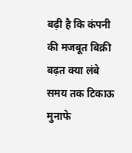बढ़ी है कि कंपनी की मजबूत बिक्री बढ़त क्या लंबे समय तक टिकाऊ मुनाफे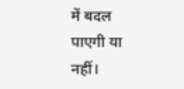में बदल पाएगी या नहीं।